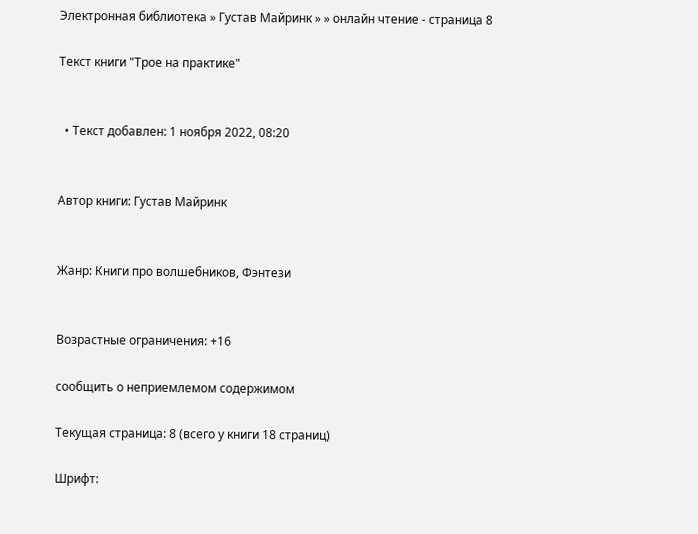Электронная библиотека » Густав Майринк » » онлайн чтение - страница 8

Текст книги "Трое на практике"


  • Текст добавлен: 1 ноября 2022, 08:20


Автор книги: Густав Майринк


Жанр: Книги про волшебников, Фэнтези


Возрастные ограничения: +16

сообщить о неприемлемом содержимом

Текущая страница: 8 (всего у книги 18 страниц)

Шрифт: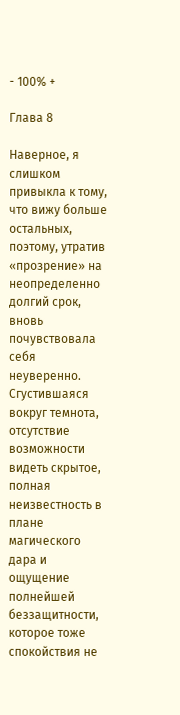- 100% +

Глава 8

Наверное, я слишком привыкла к тому, что вижу больше остальных, поэтому, утратив «прозрение» на неопределенно долгий срок, вновь почувствовала себя неуверенно. Сгустившаяся вокруг темнота, отсутствие возможности видеть скрытое, полная неизвестность в плане магического дара и ощущение полнейшей беззащитности, которое тоже спокойствия не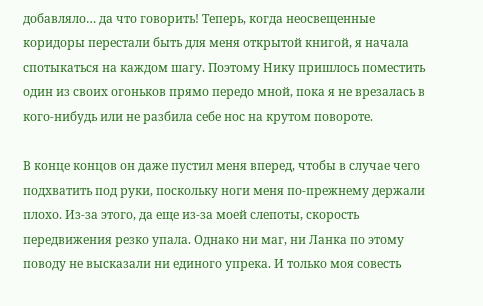добавляло… да что говорить! Теперь, когда неосвещенные коридоры перестали быть для меня открытой книгой, я начала спотыкаться на каждом шагу. Поэтому Нику пришлось поместить один из своих огоньков прямо передо мной, пока я не врезалась в кого-нибудь или не разбила себе нос на крутом повороте.

В конце концов он даже пустил меня вперед, чтобы в случае чего подхватить под руки, поскольку ноги меня по-прежнему держали плохо. Из-за этого, да еще из-за моей слепоты, скорость передвижения резко упала. Однако ни маг, ни Ланка по этому поводу не высказали ни единого упрека. И только моя совесть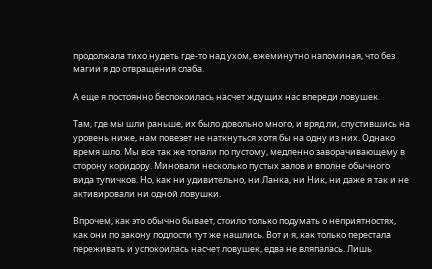продолжала тихо нудеть где-то над ухом, ежеминутно напоминая, что без магии я до отвращения слаба.

А еще я постоянно беспокоилась насчет ждущих нас впереди ловушек.

Там, где мы шли раньше, их было довольно много, и вряд ли, спустившись на уровень ниже, нам повезет не наткнуться хотя бы на одну из них. Однако время шло. Мы все так же топали по пустому, медленно заворачивающему в сторону коридору. Миновали несколько пустых залов и вполне обычного вида тупичков. Но, как ни удивительно, ни Ланка, ни Ник, ни даже я так и не активировали ни одной ловушки.

Впрочем, как это обычно бывает, стоило только подумать о неприятностях, как они по закону подлости тут же нашлись. Вот и я, как только перестала переживать и успокоилась насчет ловушек, едва не вляпалась. Лишь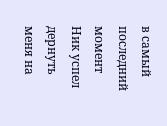в самый последний момент Ник успел дернуть меня на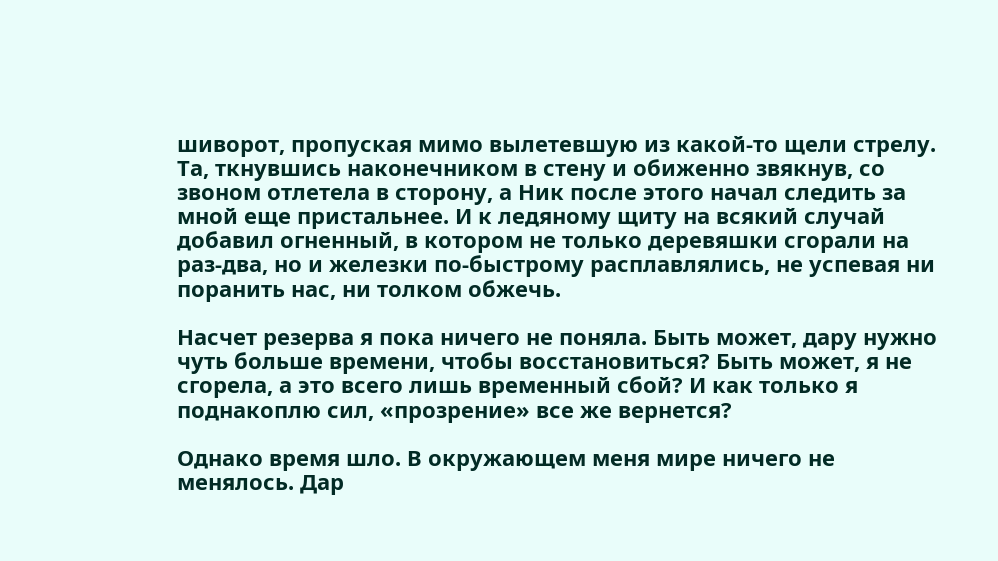шиворот, пропуская мимо вылетевшую из какой-то щели стрелу. Та, ткнувшись наконечником в стену и обиженно звякнув, со звоном отлетела в сторону, а Ник после этого начал следить за мной еще пристальнее. И к ледяному щиту на всякий случай добавил огненный, в котором не только деревяшки сгорали на раз-два, но и железки по-быстрому расплавлялись, не успевая ни поранить нас, ни толком обжечь.

Насчет резерва я пока ничего не поняла. Быть может, дару нужно чуть больше времени, чтобы восстановиться? Быть может, я не сгорела, а это всего лишь временный сбой? И как только я поднакоплю сил, «прозрение» все же вернется?

Однако время шло. В окружающем меня мире ничего не менялось. Дар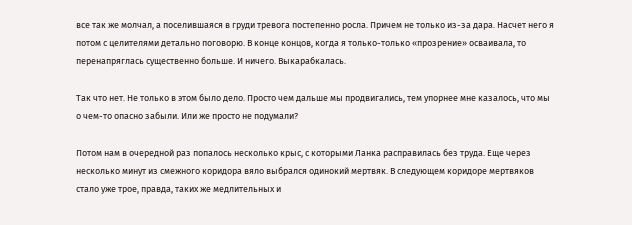все так же молчал, а поселившаяся в груди тревога постепенно росла. Причем не только из-за дара. Насчет него я потом с целителями детально поговорю. В конце концов, когда я только-только «прозрение» осваивала, то перенапряглась существенно больше. И ничего. Выкарабкалась.

Так что нет. Не только в этом было дело. Просто чем дальше мы продвигались, тем упорнее мне казалось, что мы о чем-то опасно забыли. Или же просто не подумали?

Потом нам в очередной раз попалось несколько крыс, с которыми Ланка расправилась без труда. Еще через несколько минут из смежного коридора вяло выбрался одинокий мертвяк. В следующем коридоре мертвяков стало уже трое, правда, таких же медлительных и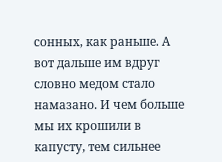сонных, как раньше. А вот дальше им вдруг словно медом стало намазано. И чем больше мы их крошили в капусту, тем сильнее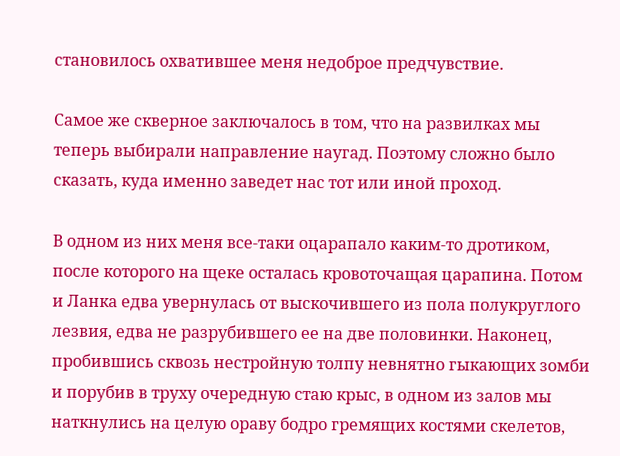становилось охватившее меня недоброе предчувствие.

Самое же скверное заключалось в том, что на развилках мы теперь выбирали направление наугад. Поэтому сложно было сказать, куда именно заведет нас тот или иной проход.

В одном из них меня все-таки оцарапало каким-то дротиком, после которого на щеке осталась кровоточащая царапина. Потом и Ланка едва увернулась от выскочившего из пола полукруглого лезвия, едва не разрубившего ее на две половинки. Наконец, пробившись сквозь нестройную толпу невнятно гыкающих зомби и порубив в труху очередную стаю крыс, в одном из залов мы наткнулись на целую ораву бодро гремящих костями скелетов,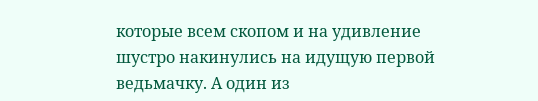которые всем скопом и на удивление шустро накинулись на идущую первой ведьмачку. А один из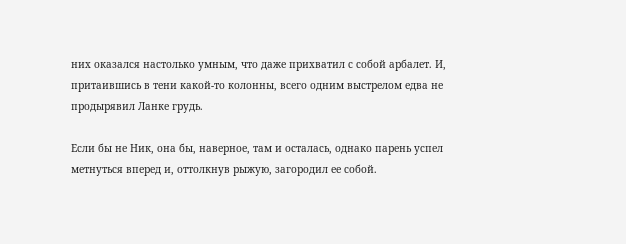них оказался настолько умным, что даже прихватил с собой арбалет. И, притаившись в тени какой-то колонны, всего одним выстрелом едва не продырявил Ланке грудь.

Если бы не Ник, она бы, наверное, там и осталась, однако парень успел метнуться вперед и, оттолкнув рыжую, загородил ее собой.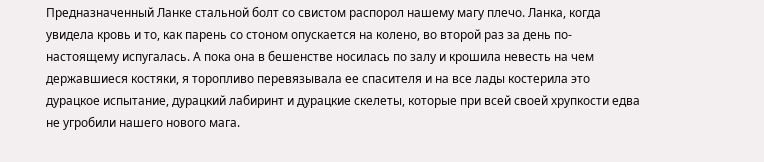Предназначенный Ланке стальной болт со свистом распорол нашему магу плечо. Ланка, когда увидела кровь и то, как парень со стоном опускается на колено, во второй раз за день по-настоящему испугалась. А пока она в бешенстве носилась по залу и крошила невесть на чем державшиеся костяки, я торопливо перевязывала ее спасителя и на все лады костерила это дурацкое испытание, дурацкий лабиринт и дурацкие скелеты, которые при всей своей хрупкости едва не угробили нашего нового мага.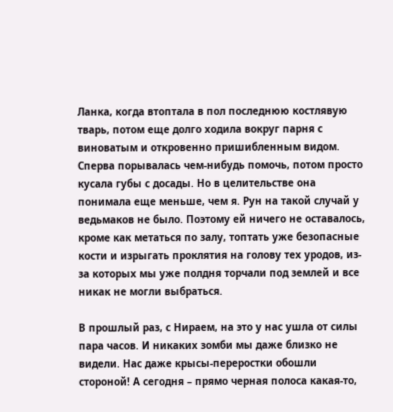Ланка, когда втоптала в пол последнюю костлявую тварь, потом еще долго ходила вокруг парня с виноватым и откровенно пришибленным видом. Сперва порывалась чем-нибудь помочь, потом просто кусала губы с досады. Но в целительстве она понимала еще меньше, чем я. Рун на такой случай у ведьмаков не было. Поэтому ей ничего не оставалось, кроме как метаться по залу, топтать уже безопасные кости и изрыгать проклятия на голову тех уродов, из-за которых мы уже полдня торчали под землей и все никак не могли выбраться.

В прошлый раз, с Нираем, на это у нас ушла от силы пара часов. И никаких зомби мы даже близко не видели. Нас даже крысы-переростки обошли стороной! А сегодня – прямо черная полоса какая-то,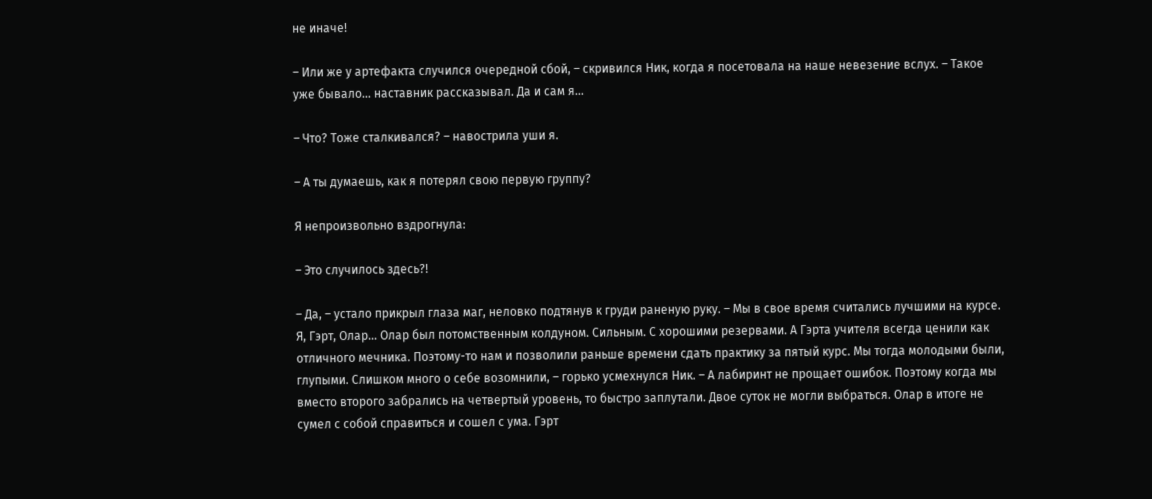не иначе!

– Или же у артефакта случился очередной сбой, – скривился Ник, когда я посетовала на наше невезение вслух. – Такое уже бывало… наставник рассказывал. Да и сам я…

– Что? Тоже сталкивался? – навострила уши я.

– А ты думаешь, как я потерял свою первую группу?

Я непроизвольно вздрогнула:

– Это случилось здесь?!

– Да, – устало прикрыл глаза маг, неловко подтянув к груди раненую руку. – Мы в свое время считались лучшими на курсе. Я, Гэрт, Олар… Олар был потомственным колдуном. Сильным. С хорошими резервами. А Гэрта учителя всегда ценили как отличного мечника. Поэтому-то нам и позволили раньше времени сдать практику за пятый курс. Мы тогда молодыми были, глупыми. Слишком много о себе возомнили, – горько усмехнулся Ник. – А лабиринт не прощает ошибок. Поэтому когда мы вместо второго забрались на четвертый уровень, то быстро заплутали. Двое суток не могли выбраться. Олар в итоге не сумел с собой справиться и сошел с ума. Гэрт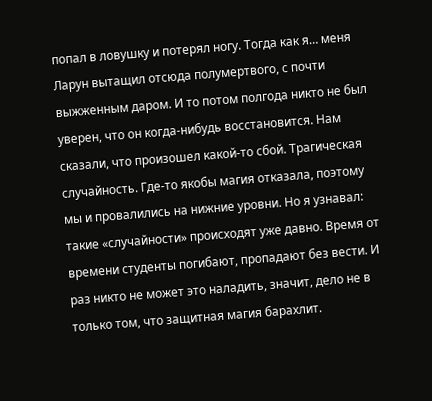попал в ловушку и потерял ногу. Тогда как я… меня Ларун вытащил отсюда полумертвого, с почти выжженным даром. И то потом полгода никто не был уверен, что он когда-нибудь восстановится. Нам сказали, что произошел какой-то сбой. Трагическая случайность. Где-то якобы магия отказала, поэтому мы и провалились на нижние уровни. Но я узнавал: такие «случайности» происходят уже давно. Время от времени студенты погибают, пропадают без вести. И раз никто не может это наладить, значит, дело не в только том, что защитная магия барахлит.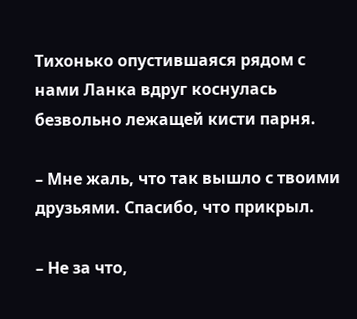Тихонько опустившаяся рядом с нами Ланка вдруг коснулась безвольно лежащей кисти парня.

– Мне жаль, что так вышло с твоими друзьями. Спасибо, что прикрыл.

– Не за что,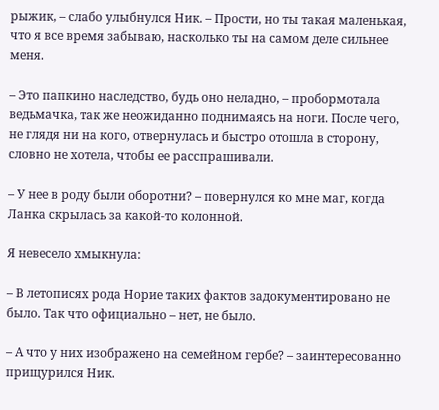рыжик, – слабо улыбнулся Ник. – Прости, но ты такая маленькая, что я все время забываю, насколько ты на самом деле сильнее меня.

– Это папкино наследство, будь оно неладно, – пробормотала ведьмачка, так же неожиданно поднимаясь на ноги. После чего, не глядя ни на кого, отвернулась и быстро отошла в сторону, словно не хотела, чтобы ее расспрашивали.

– У нее в роду были оборотни? – повернулся ко мне маг, когда Ланка скрылась за какой-то колонной.

Я невесело хмыкнула:

– В летописях рода Норие таких фактов задокументировано не было. Так что официально – нет, не было.

– А что у них изображено на семейном гербе? – заинтересованно прищурился Ник.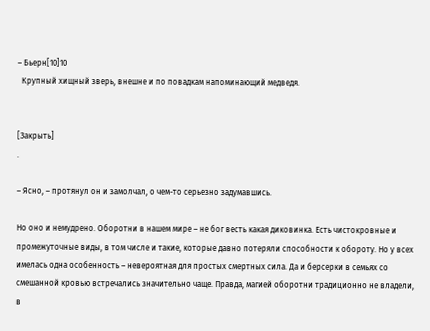– Бьерн[10]10
  Крупный хищный зверь, внешне и по повадкам напоминающий медведя.


[Закрыть]
.

– Ясно, – протянул он и замолчал, о чем-то серьезно задумавшись.

Но оно и немудрено. Оборотни в нашем мире – не бог весть какая диковинка. Есть чистокровные и промежуточные виды, в том числе и такие, которые давно потеряли способности к обороту. Но у всех имелась одна особенность – невероятная для простых смертных сила. Да и берсерки в семьях со смешанной кровью встречались значительно чаще. Правда, магией оборотни традиционно не владели, в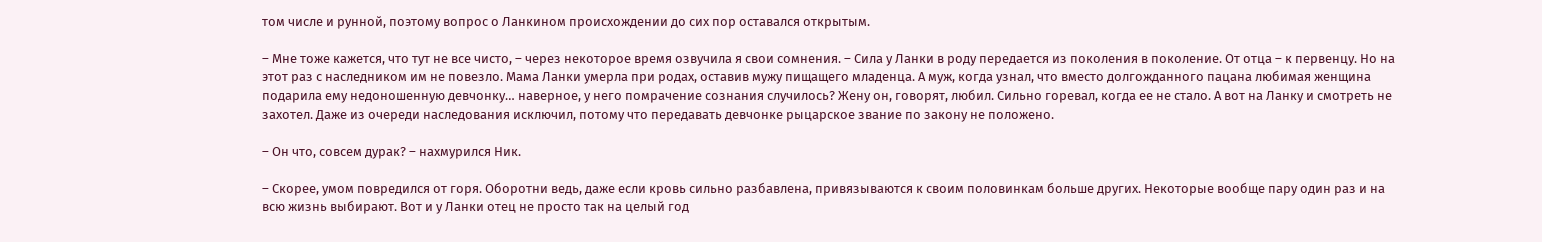том числе и рунной, поэтому вопрос о Ланкином происхождении до сих пор оставался открытым.

– Мне тоже кажется, что тут не все чисто, – через некоторое время озвучила я свои сомнения. – Сила у Ланки в роду передается из поколения в поколение. От отца – к первенцу. Но на этот раз с наследником им не повезло. Мама Ланки умерла при родах, оставив мужу пищащего младенца. А муж, когда узнал, что вместо долгожданного пацана любимая женщина подарила ему недоношенную девчонку… наверное, у него помрачение сознания случилось? Жену он, говорят, любил. Сильно горевал, когда ее не стало. А вот на Ланку и смотреть не захотел. Даже из очереди наследования исключил, потому что передавать девчонке рыцарское звание по закону не положено.

– Он что, совсем дурак? – нахмурился Ник.

– Скорее, умом повредился от горя. Оборотни ведь, даже если кровь сильно разбавлена, привязываются к своим половинкам больше других. Некоторые вообще пару один раз и на всю жизнь выбирают. Вот и у Ланки отец не просто так на целый год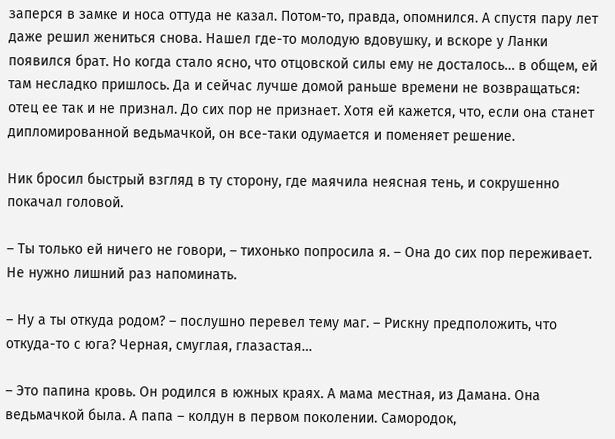заперся в замке и носа оттуда не казал. Потом-то, правда, опомнился. А спустя пару лет даже решил жениться снова. Нашел где-то молодую вдовушку, и вскоре у Ланки появился брат. Но когда стало ясно, что отцовской силы ему не досталось… в общем, ей там несладко пришлось. Да и сейчас лучше домой раньше времени не возвращаться: отец ее так и не признал. До сих пор не признает. Хотя ей кажется, что, если она станет дипломированной ведьмачкой, он все-таки одумается и поменяет решение.

Ник бросил быстрый взгляд в ту сторону, где маячила неясная тень, и сокрушенно покачал головой.

– Ты только ей ничего не говори, – тихонько попросила я. – Она до сих пор переживает. Не нужно лишний раз напоминать.

– Ну а ты откуда родом? – послушно перевел тему маг. – Рискну предположить, что откуда-то с юга? Черная, смуглая, глазастая…

– Это папина кровь. Он родился в южных краях. А мама местная, из Дамана. Она ведьмачкой была. А папа – колдун в первом поколении. Самородок,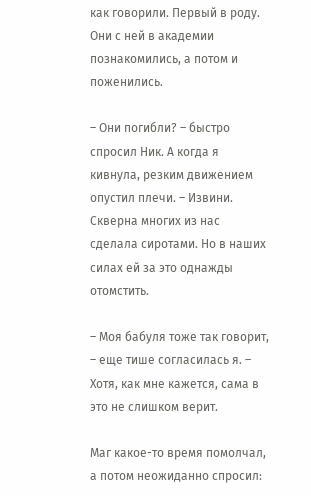как говорили. Первый в роду. Они с ней в академии познакомились, а потом и поженились.

– Они погибли? – быстро спросил Ник. А когда я кивнула, резким движением опустил плечи. – Извини. Скверна многих из нас сделала сиротами. Но в наших силах ей за это однажды отомстить.

– Моя бабуля тоже так говорит, – еще тише согласилась я. – Хотя, как мне кажется, сама в это не слишком верит.

Маг какое-то время помолчал, а потом неожиданно спросил: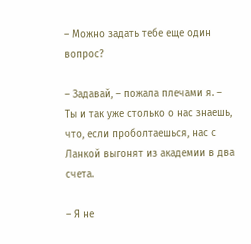– Можно задать тебе еще один вопрос?

– Задавай, – пожала плечами я. – Ты и так уже столько о нас знаешь, что, если проболтаешься, нас с Ланкой выгонят из академии в два счета.

– Я не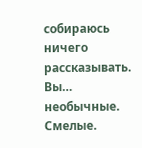собираюсь ничего рассказывать. Вы… необычные. Смелые.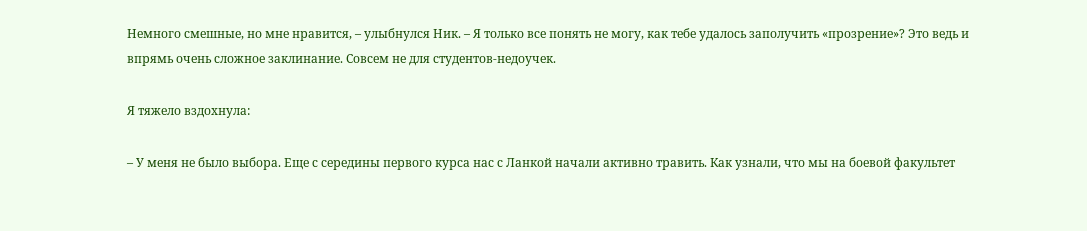Немного смешные, но мне нравится, – улыбнулся Ник. – Я только все понять не могу, как тебе удалось заполучить «прозрение»? Это ведь и впрямь очень сложное заклинание. Совсем не для студентов-недоучек.

Я тяжело вздохнула:

– У меня не было выбора. Еще с середины первого курса нас с Ланкой начали активно травить. Как узнали, что мы на боевой факультет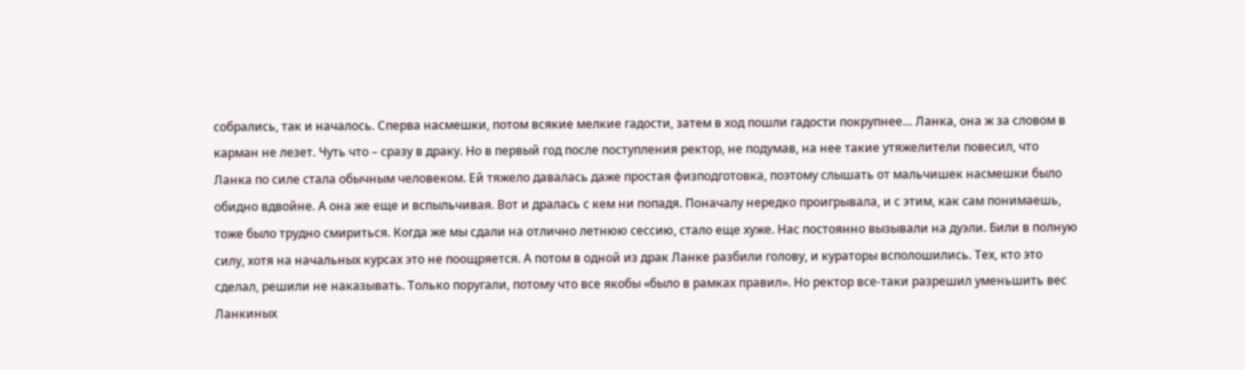собрались, так и началось. Сперва насмешки, потом всякие мелкие гадости, затем в ход пошли гадости покрупнее… Ланка, она ж за словом в карман не лезет. Чуть что – сразу в драку. Но в первый год после поступления ректор, не подумав, на нее такие утяжелители повесил, что Ланка по силе стала обычным человеком. Ей тяжело давалась даже простая физподготовка, поэтому слышать от мальчишек насмешки было обидно вдвойне. А она же еще и вспыльчивая. Вот и дралась с кем ни попадя. Поначалу нередко проигрывала, и с этим, как сам понимаешь, тоже было трудно смириться. Когда же мы сдали на отлично летнюю сессию, стало еще хуже. Нас постоянно вызывали на дуэли. Били в полную силу, хотя на начальных курсах это не поощряется. А потом в одной из драк Ланке разбили голову, и кураторы всполошились. Тех, кто это сделал, решили не наказывать. Только поругали, потому что все якобы «было в рамках правил». Но ректор все-таки разрешил уменьшить вес Ланкиных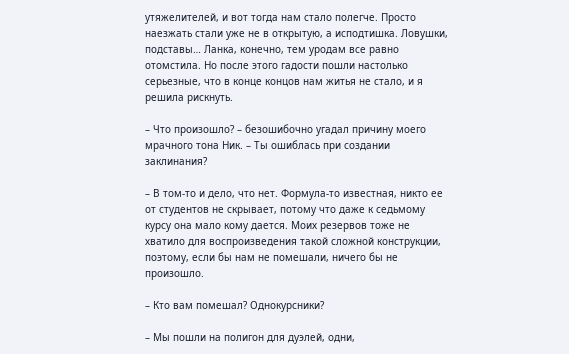утяжелителей, и вот тогда нам стало полегче. Просто наезжать стали уже не в открытую, а исподтишка. Ловушки, подставы… Ланка, конечно, тем уродам все равно отомстила. Но после этого гадости пошли настолько серьезные, что в конце концов нам житья не стало, и я решила рискнуть.

– Что произошло? – безошибочно угадал причину моего мрачного тона Ник. – Ты ошиблась при создании заклинания?

– В том-то и дело, что нет. Формула-то известная, никто ее от студентов не скрывает, потому что даже к седьмому курсу она мало кому дается. Моих резервов тоже не хватило для воспроизведения такой сложной конструкции, поэтому, если бы нам не помешали, ничего бы не произошло.

– Кто вам помешал? Однокурсники?

– Мы пошли на полигон для дуэлей, одни,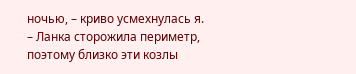ночью, – криво усмехнулась я. – Ланка сторожила периметр, поэтому близко эти козлы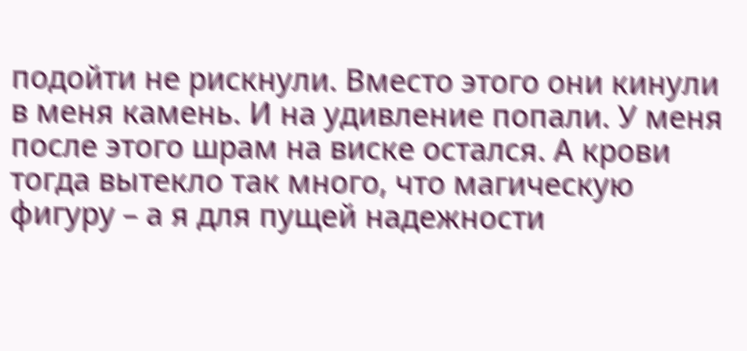подойти не рискнули. Вместо этого они кинули в меня камень. И на удивление попали. У меня после этого шрам на виске остался. А крови тогда вытекло так много, что магическую фигуру – а я для пущей надежности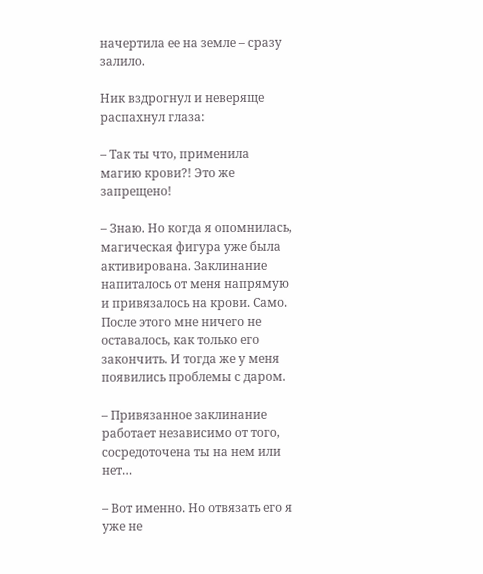начертила ее на земле – сразу залило.

Ник вздрогнул и неверяще распахнул глаза:

– Так ты что, применила магию крови?! Это же запрещено!

– Знаю. Но когда я опомнилась, магическая фигура уже была активирована. Заклинание напиталось от меня напрямую и привязалось на крови. Само. После этого мне ничего не оставалось, как только его закончить. И тогда же у меня появились проблемы с даром.

– Привязанное заклинание работает независимо от того, сосредоточена ты на нем или нет…

– Вот именно. Но отвязать его я уже не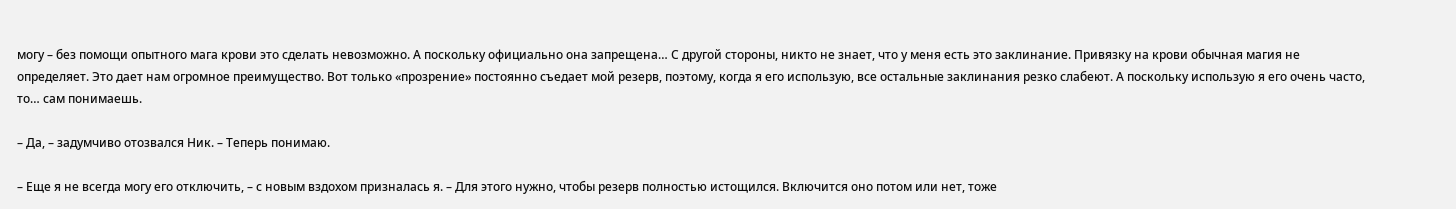могу – без помощи опытного мага крови это сделать невозможно. А поскольку официально она запрещена… С другой стороны, никто не знает, что у меня есть это заклинание. Привязку на крови обычная магия не определяет. Это дает нам огромное преимущество. Вот только «прозрение» постоянно съедает мой резерв, поэтому, когда я его использую, все остальные заклинания резко слабеют. А поскольку использую я его очень часто, то… сам понимаешь.

– Да, – задумчиво отозвался Ник. – Теперь понимаю.

– Еще я не всегда могу его отключить, – с новым вздохом призналась я. – Для этого нужно, чтобы резерв полностью истощился. Включится оно потом или нет, тоже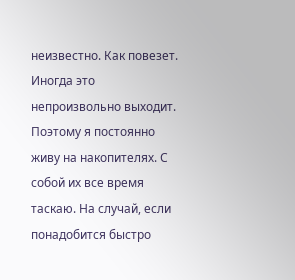неизвестно. Как повезет. Иногда это непроизвольно выходит. Поэтому я постоянно живу на накопителях. С собой их все время таскаю. На случай, если понадобится быстро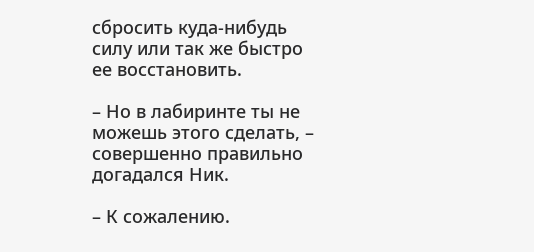сбросить куда-нибудь силу или так же быстро ее восстановить.

– Но в лабиринте ты не можешь этого сделать, – совершенно правильно догадался Ник.

– К сожалению.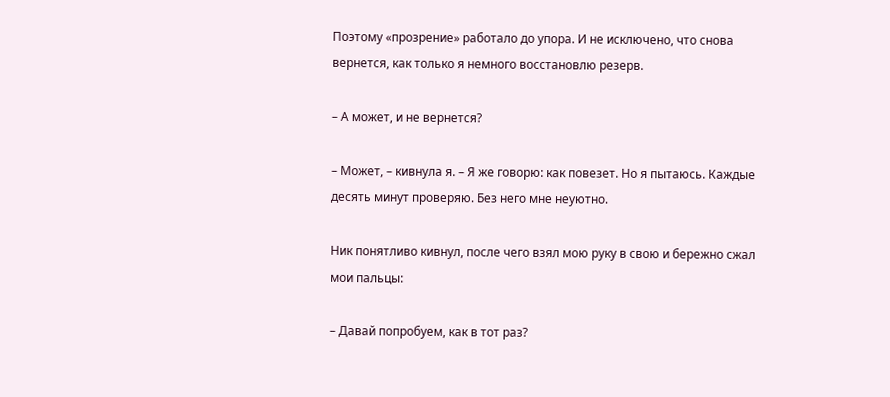Поэтому «прозрение» работало до упора. И не исключено, что снова вернется, как только я немного восстановлю резерв.

– А может, и не вернется?

– Может, – кивнула я. – Я же говорю: как повезет. Но я пытаюсь. Каждые десять минут проверяю. Без него мне неуютно.

Ник понятливо кивнул, после чего взял мою руку в свою и бережно сжал мои пальцы:

– Давай попробуем, как в тот раз?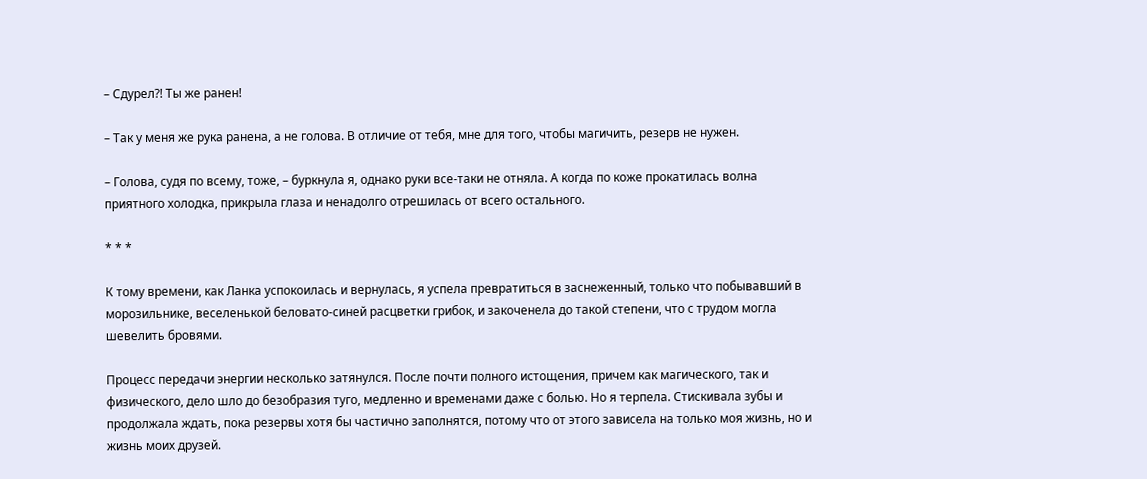– Сдурел?! Ты же ранен!

– Так у меня же рука ранена, а не голова. В отличие от тебя, мне для того, чтобы магичить, резерв не нужен.

– Голова, судя по всему, тоже, – буркнула я, однако руки все-таки не отняла. А когда по коже прокатилась волна приятного холодка, прикрыла глаза и ненадолго отрешилась от всего остального.

* * *

К тому времени, как Ланка успокоилась и вернулась, я успела превратиться в заснеженный, только что побывавший в морозильнике, веселенькой беловато-синей расцветки грибок, и закоченела до такой степени, что с трудом могла шевелить бровями.

Процесс передачи энергии несколько затянулся. После почти полного истощения, причем как магического, так и физического, дело шло до безобразия туго, медленно и временами даже с болью. Но я терпела. Стискивала зубы и продолжала ждать, пока резервы хотя бы частично заполнятся, потому что от этого зависела на только моя жизнь, но и жизнь моих друзей.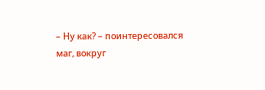– Ну как? – поинтересовался маг, вокруг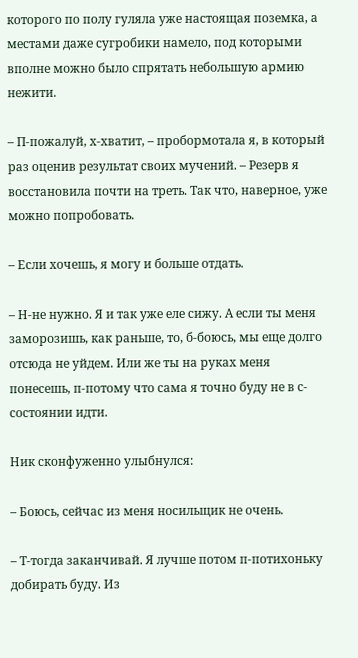которого по полу гуляла уже настоящая поземка, а местами даже сугробики намело, под которыми вполне можно было спрятать небольшую армию нежити.

– П-пожалуй, х-хватит, – пробормотала я, в который раз оценив результат своих мучений. – Резерв я восстановила почти на треть. Так что, наверное, уже можно попробовать.

– Если хочешь, я могу и больше отдать.

– Н-не нужно. Я и так уже еле сижу. А если ты меня заморозишь, как раньше, то, б-боюсь, мы еще долго отсюда не уйдем. Или же ты на руках меня понесешь, п-потому что сама я точно буду не в с-состоянии идти.

Ник сконфуженно улыбнулся:

– Боюсь, сейчас из меня носильщик не очень.

– Т-тогда заканчивай. Я лучше потом п-потихоньку добирать буду. Из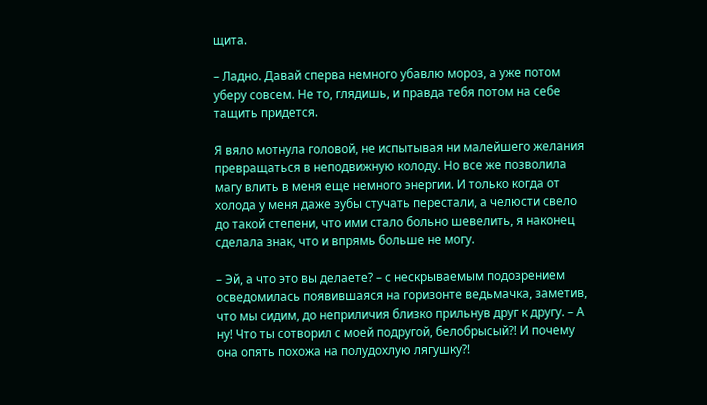щита.

– Ладно. Давай сперва немного убавлю мороз, а уже потом уберу совсем. Не то, глядишь, и правда тебя потом на себе тащить придется.

Я вяло мотнула головой, не испытывая ни малейшего желания превращаться в неподвижную колоду. Но все же позволила магу влить в меня еще немного энергии. И только когда от холода у меня даже зубы стучать перестали, а челюсти свело до такой степени, что ими стало больно шевелить, я наконец сделала знак, что и впрямь больше не могу.

– Эй, а что это вы делаете? – с нескрываемым подозрением осведомилась появившаяся на горизонте ведьмачка, заметив, что мы сидим, до неприличия близко прильнув друг к другу. – А ну! Что ты сотворил с моей подругой, белобрысый?! И почему она опять похожа на полудохлую лягушку?!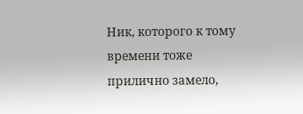Ник, которого к тому времени тоже прилично замело,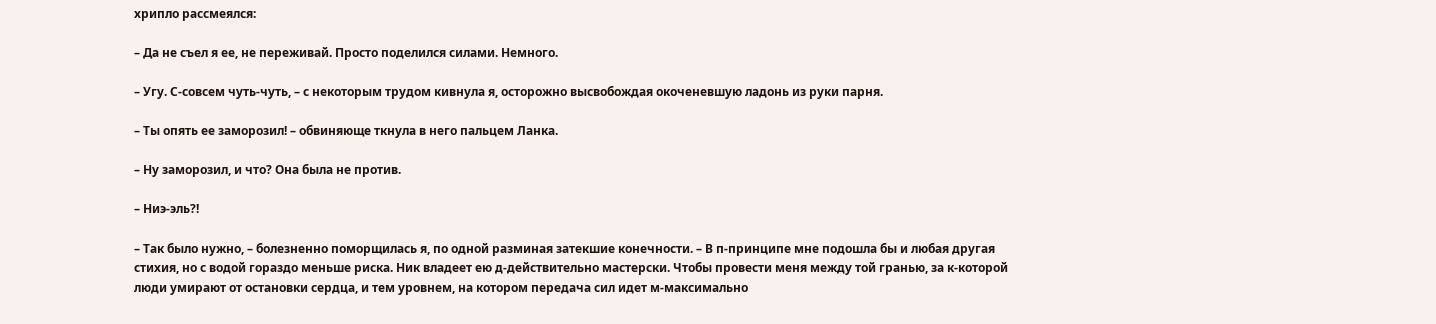хрипло рассмеялся:

– Да не съел я ее, не переживай. Просто поделился силами. Немного.

– Угу. С-совсем чуть-чуть, – с некоторым трудом кивнула я, осторожно высвобождая окоченевшую ладонь из руки парня.

– Ты опять ее заморозил! – обвиняюще ткнула в него пальцем Ланка.

– Ну заморозил, и что? Она была не против.

– Ниэ-эль?!

– Так было нужно, – болезненно поморщилась я, по одной разминая затекшие конечности. – В п-принципе мне подошла бы и любая другая стихия, но с водой гораздо меньше риска. Ник владеет ею д-действительно мастерски. Чтобы провести меня между той гранью, за к-которой люди умирают от остановки сердца, и тем уровнем, на котором передача сил идет м-максимально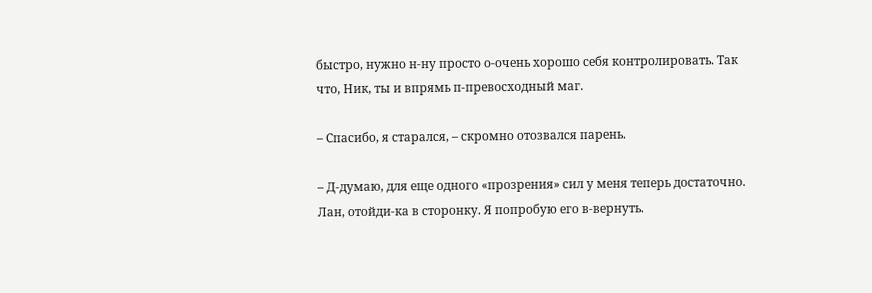быстро, нужно н-ну просто о-очень хорошо себя контролировать. Так что, Ник, ты и впрямь п-превосходный маг.

– Спасибо, я старался, – скромно отозвался парень.

– Д-думаю, для еще одного «прозрения» сил у меня теперь достаточно. Лан, отойди-ка в сторонку. Я попробую его в‐вернуть.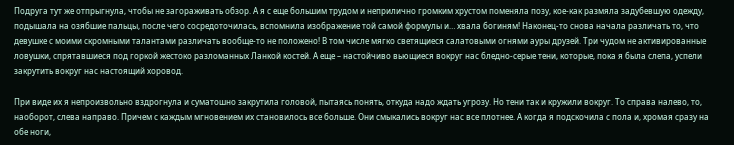Подруга тут же отпрыгнула, чтобы не загораживать обзор. А я с еще большим трудом и неприлично громким хрустом поменяла позу, кое-как размяла задубевшую одежду, подышала на озябшие пальцы, после чего сосредоточилась, вспомнила изображение той самой формулы и… хвала богиням! Наконец-то снова начала различать то, что девушке с моими скромными талантами различать вообще-то не положено! В том числе мягко светящиеся салатовыми огнями ауры друзей. Три чудом не активированные ловушки, спрятавшиеся под горкой жестоко разломанных Ланкой костей. А еще – настойчиво вьющиеся вокруг нас бледно-серые тени, которые, пока я была слепа, успели закрутить вокруг нас настоящий хоровод.

При виде их я непроизвольно вздрогнула и суматошно закрутила головой, пытаясь понять, откуда надо ждать угрозу. Но тени так и кружили вокруг. То справа налево, то, наоборот, слева направо. Причем с каждым мгновением их становилось все больше. Они смыкались вокруг нас все плотнее. А когда я подскочила с пола и, хромая сразу на обе ноги,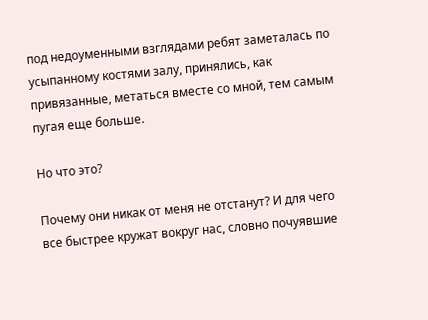под недоуменными взглядами ребят заметалась по усыпанному костями залу, принялись, как привязанные, метаться вместе со мной, тем самым пугая еще больше.

Но что это?

Почему они никак от меня не отстанут? И для чего все быстрее кружат вокруг нас, словно почуявшие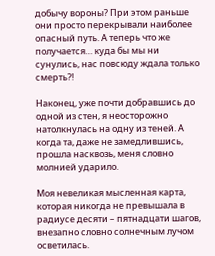добычу вороны? При этом раньше они просто перекрывали наиболее опасный путь. А теперь что же получается… куда бы мы ни сунулись, нас повсюду ждала только смерть?!

Наконец, уже почти добравшись до одной из стен, я неосторожно натолкнулась на одну из теней. А когда та, даже не замедлившись, прошла насквозь, меня словно молнией ударило.

Моя невеликая мысленная карта, которая никогда не превышала в радиусе десяти – пятнадцати шагов, внезапно словно солнечным лучом осветилась.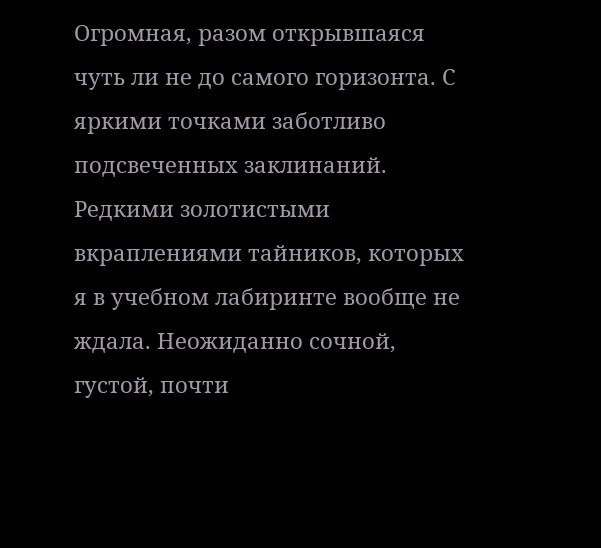Огромная, разом открывшаяся чуть ли не до самого горизонта. С яркими точками заботливо подсвеченных заклинаний. Редкими золотистыми вкраплениями тайников, которых я в учебном лабиринте вообще не ждала. Неожиданно сочной, густой, почти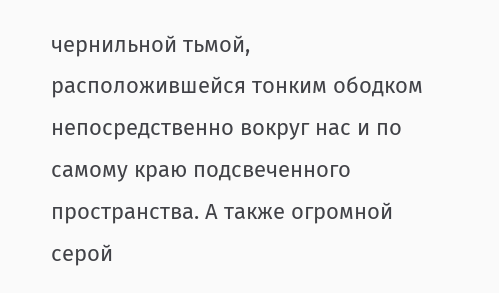чернильной тьмой, расположившейся тонким ободком непосредственно вокруг нас и по самому краю подсвеченного пространства. А также огромной серой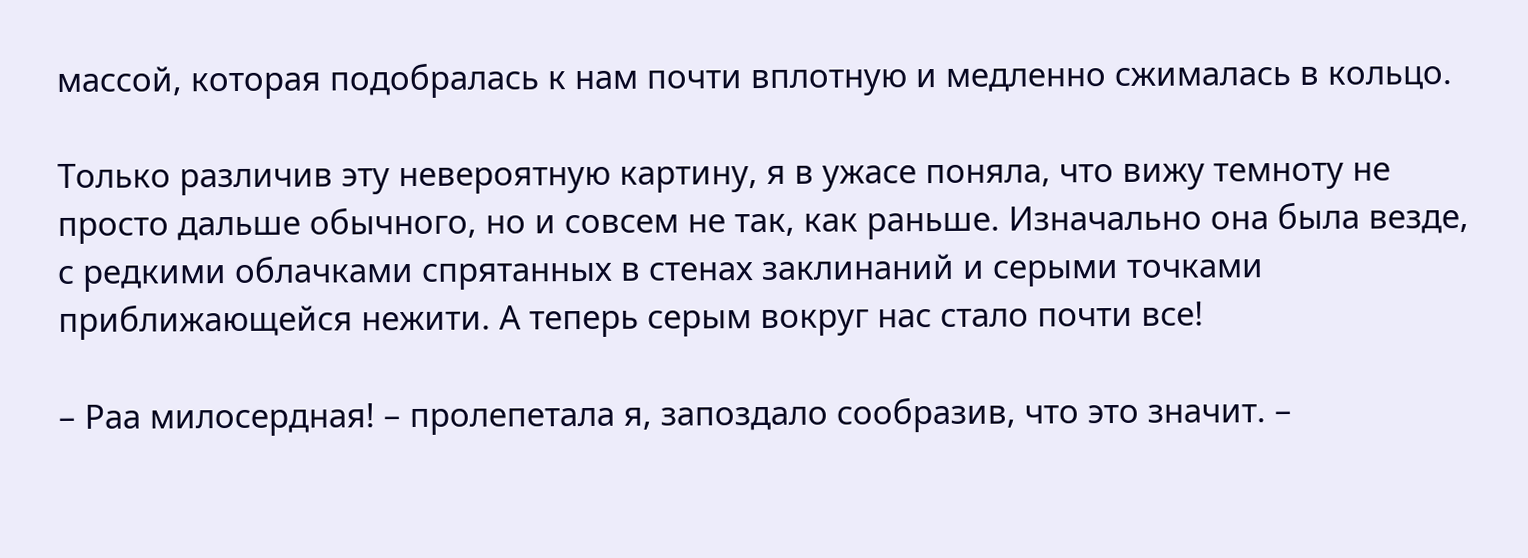массой, которая подобралась к нам почти вплотную и медленно сжималась в кольцо.

Только различив эту невероятную картину, я в ужасе поняла, что вижу темноту не просто дальше обычного, но и совсем не так, как раньше. Изначально она была везде, с редкими облачками спрятанных в стенах заклинаний и серыми точками приближающейся нежити. А теперь серым вокруг нас стало почти все!

– Раа милосердная! – пролепетала я, запоздало сообразив, что это значит. –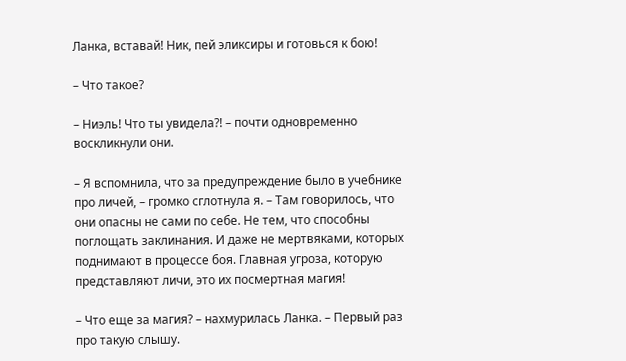Ланка, вставай! Ник, пей эликсиры и готовься к бою!

– Что такое?

– Ниэль! Что ты увидела?! – почти одновременно воскликнули они.

– Я вспомнила, что за предупреждение было в учебнике про личей, – громко сглотнула я. – Там говорилось, что они опасны не сами по себе. Не тем, что способны поглощать заклинания. И даже не мертвяками, которых поднимают в процессе боя. Главная угроза, которую представляют личи, это их посмертная магия!

– Что еще за магия? – нахмурилась Ланка. – Первый раз про такую слышу.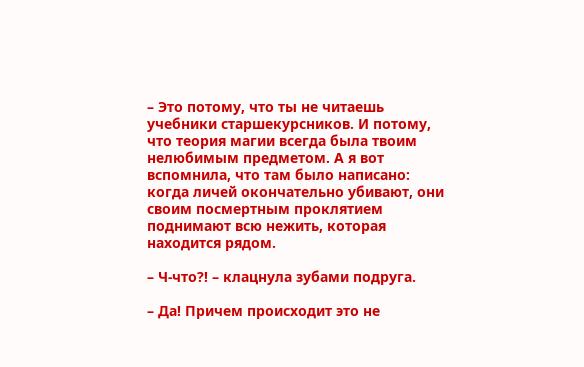– Это потому, что ты не читаешь учебники старшекурсников. И потому, что теория магии всегда была твоим нелюбимым предметом. А я вот вспомнила, что там было написано: когда личей окончательно убивают, они своим посмертным проклятием поднимают всю нежить, которая находится рядом.

– Ч-что?! – клацнула зубами подруга.

– Да! Причем происходит это не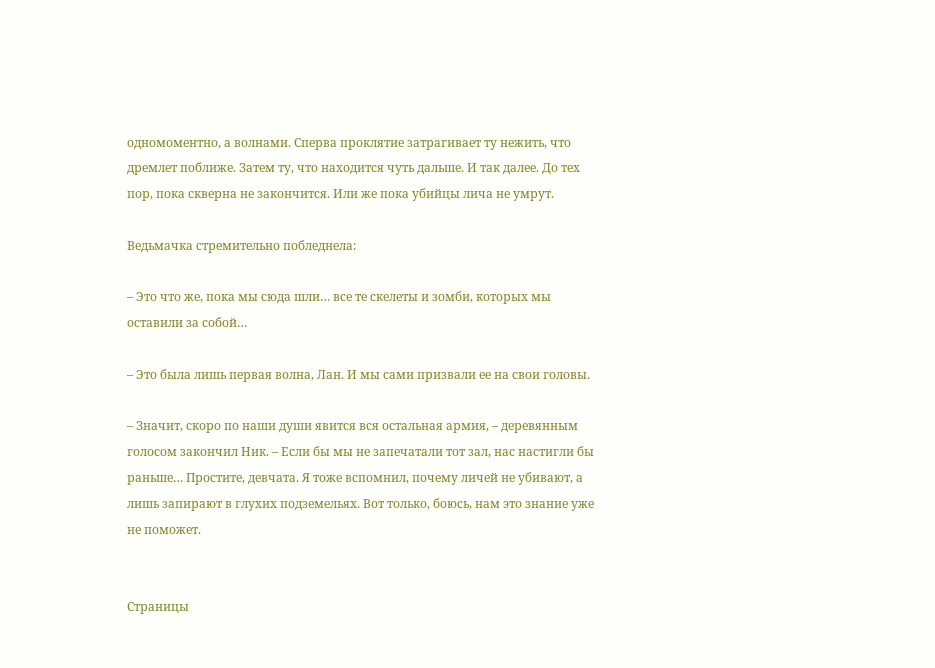одномоментно, а волнами. Сперва проклятие затрагивает ту нежить, что дремлет поближе. Затем ту, что находится чуть дальше. И так далее. До тех пор, пока скверна не закончится. Или же пока убийцы лича не умрут.

Ведьмачка стремительно побледнела:

– Это что же, пока мы сюда шли… все те скелеты и зомби, которых мы оставили за собой…

– Это была лишь первая волна, Лан. И мы сами призвали ее на свои головы.

– Значит, скоро по наши души явится вся остальная армия, – деревянным голосом закончил Ник. – Если бы мы не запечатали тот зал, нас настигли бы раньше… Простите, девчата. Я тоже вспомнил, почему личей не убивают, а лишь запирают в глухих подземельях. Вот только, боюсь, нам это знание уже не поможет.


Страницы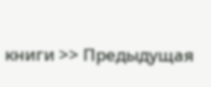книги >> Предыдущая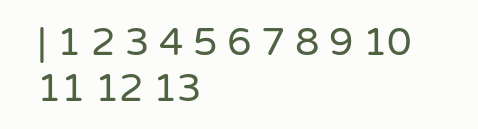| 1 2 3 4 5 6 7 8 9 10 11 12 13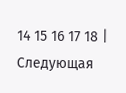14 15 16 17 18 | Следующая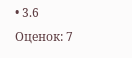• 3.6 Оценок: 7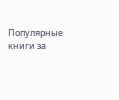Популярные книги за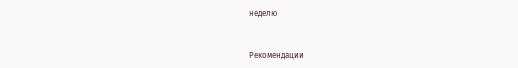неделю


Рекомендации